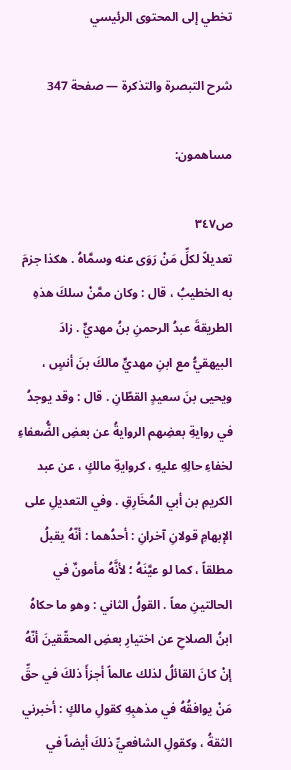تخطي إلى المحتوى الرئيسي

شرح التبصرة والتذكرة — صفحة 347

مساهمون:

ص٣٤٧
تعديلاً لكلِّ مَنْ رَوَى عنه وسمَّاهُ . هكذا جزمَ به الخطيبُ ، قال : وكان ممَّنْ سلكَ هذهِ الطريقةَ عبدُ الرحمنِ بنُ مهديٍّ . زادَ البيهقيُّ مع ابنِ مهديٍّ مالكَ بنَ أنسٍ ، ويحيى بنَ سعيدٍ القطّانِ . قال : وقد يوجدُ في روايةِ بعضِهم الروايةُ عن بعضِ الضُّعفاءِ لخفاءِ حالِهِ عليهِ ، كروايةِ مالكٍ ، عن عبد الكريمِ بن أبي المُخَارِقِ . وفي التعديلِ على الإبهامِ قولانِ آخرانِ : أحدُهما : أنّهُ يقبلُ مطلقاً ، كما لو عيَّنَهُ ؛ لأنَّهُ مأمونٌ في الحالتينِ معاً . القولُ الثاني : وهو ما حكاهُ ابنُ الصلاحِ عن اختيارِ بعضِ المحقّقينَ أنّهُ إنْ كانَ القائلُ لذلك عالماً أجزأَ ذلكَ في حقِّ مَنْ يوافقُهُ في مذهبِهِ كقولِ مالكٍ : أخبرني الثقةُ ، وكقولِ الشافعيِّ ذلكَ أيضاً في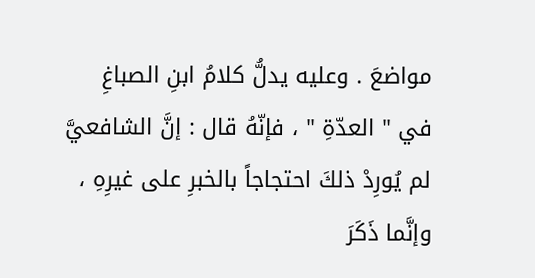مواضعَ . وعليه يدلُّ كلامُ ابنِ الصباغِ في " العدّةِ " ، فإنّهُ قال : إنَّ الشافعيَّ لم يُورِدْ ذلكَ احتجاجاً بالخبرِ على غيرِهِ ، وإنَّما ذَكَرَ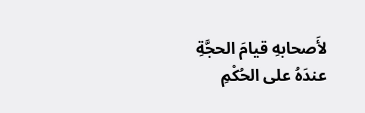لأَصحابهِ قيامَ الحجَّةِ عندَهُ على الحُكْمِ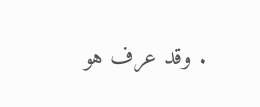. وقد عرف هو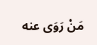مَنْ رَوَى عنه